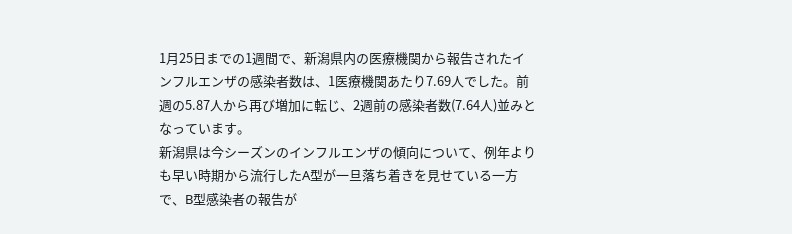1月25日までの1週間で、新潟県内の医療機関から報告されたインフルエンザの感染者数は、1医療機関あたり7.69人でした。前週の5.87人から再び増加に転じ、2週前の感染者数(7.64人)並みとなっています。
新潟県は今シーズンのインフルエンザの傾向について、例年よりも早い時期から流行したA型が一旦落ち着きを見せている一方で、B型感染者の報告が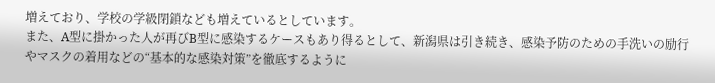増えており、学校の学級閉鎖なども増えているとしています。
また、A型に掛かった人が再びB型に感染するケースもあり得るとして、新潟県は引き続き、感染予防のための手洗いの励行やマスクの着用などの“基本的な感染対策”を徹底するように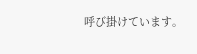呼び掛けています。